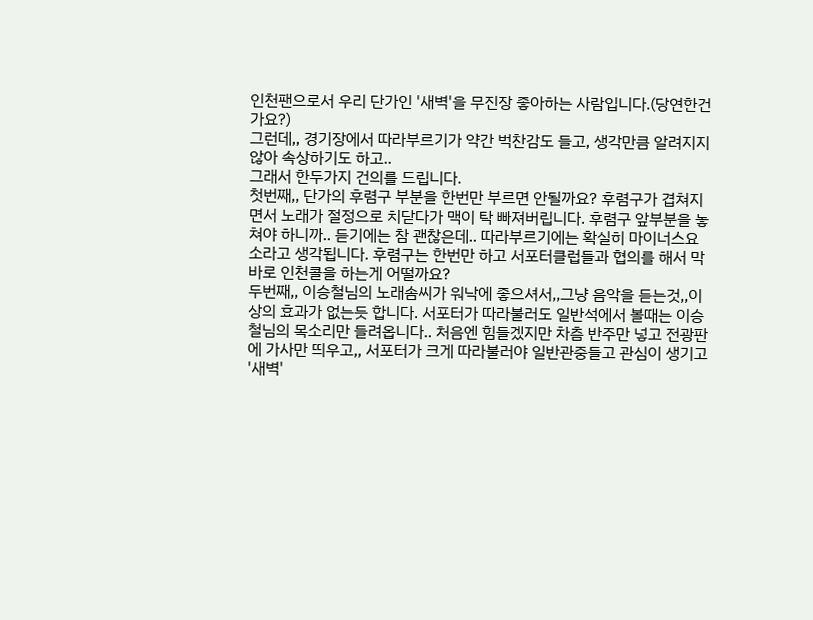인천팬으로서 우리 단가인 '새벽'을 무진장 좋아하는 사람입니다.(당연한건가요?)
그런데,, 경기장에서 따라부르기가 약간 벅찬감도 들고, 생각만큼 알려지지 않아 속상하기도 하고..
그래서 한두가지 건의를 드립니다.
첫번째,, 단가의 후렴구 부분을 한번만 부르면 안될까요? 후렴구가 겹쳐지면서 노래가 절정으로 치닫다가 맥이 탁 빠져버립니다. 후렴구 앞부분을 놓쳐야 하니까.. 듣기에는 참 괜찮은데.. 따라부르기에는 확실히 마이너스요소라고 생각됩니다. 후렴구는 한번만 하고 서포터클럽들과 협의를 해서 막바로 인천콜을 하는게 어떨까요?
두번째,, 이승철님의 노래솜씨가 워낙에 좋으셔서,,그냥 음악을 듣는것,,이상의 효과가 없는듯 합니다. 서포터가 따라불러도 일반석에서 볼때는 이승철님의 목소리만 들려옵니다.. 처음엔 힘들겠지만 차츰 반주만 넣고 전광판에 가사만 띄우고,, 서포터가 크게 따라불러야 일반관중들고 관심이 생기고 '새벽'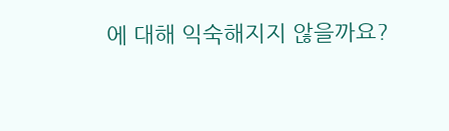에 대해 익숙해지지 않을까요?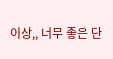이상,, 너무 좋은 단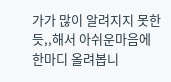가가 많이 알려지지 못한듯,,해서 아쉬운마음에 한마디 올려봅니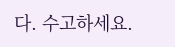다. 수고하세요.